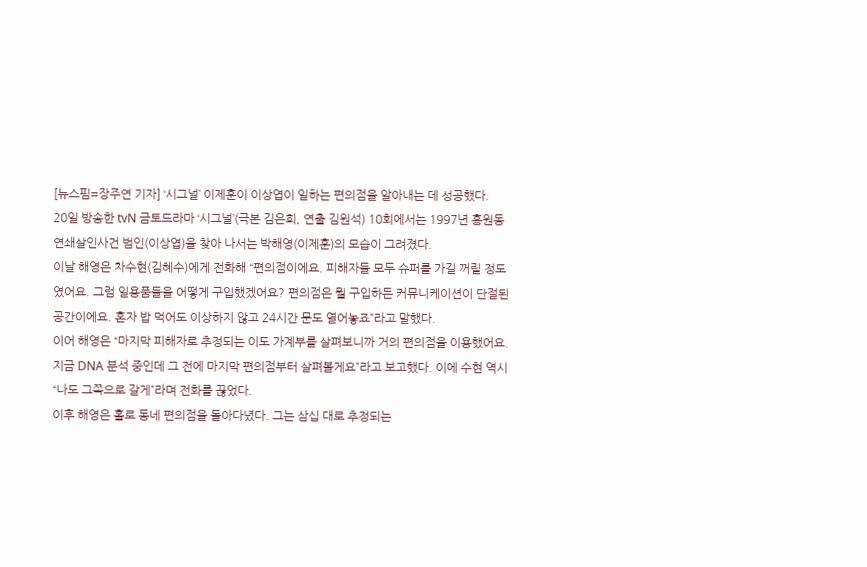[뉴스핌=장주연 기자] ‘시그널’ 이제훈이 이상엽이 일하는 편의점을 알아내는 데 성공했다.
20일 방송한 tvN 금토드라마 ‘시그널’(극본 김은희, 연출 김원석) 10회에서는 1997년 홍원동 연쇄살인사건 범인(이상엽)을 찾아 나서는 박해영(이제훈)의 모습이 그려졌다.
이날 해영은 차수현(김혜수)에게 전화해 “편의점이에요. 피해자들 모두 슈퍼를 가길 꺼릴 정도였어요. 그럼 일용품들을 어떻게 구입했겠어요? 편의점은 뭘 구입하든 커뮤니케이션이 단절된 공간이에요. 혼자 밥 먹어도 이상하지 않고 24시간 문도 열어놓죠”라고 말했다.
이어 해영은 “마지막 피해자로 추정되는 이도 가계부를 살펴보니까 거의 편의점을 이용했어요. 지금 DNA 분석 중인데 그 전에 마지막 편의점부터 살펴볼게요”라고 보고했다. 이에 수현 역시 “나도 그쪽으로 갈게”라며 전화를 끊었다.
이후 해영은 홀로 동네 편의점을 돌아다녔다. 그는 삼십 대로 추정되는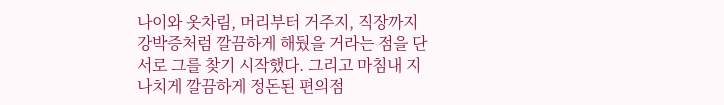나이와 옷차림, 머리부터 거주지, 직장까지 강박증처럼 깔끔하게 해뒀을 거라는 점을 단서로 그를 찾기 시작했다. 그리고 마침내 지나치게 깔끔하게 정돈된 편의점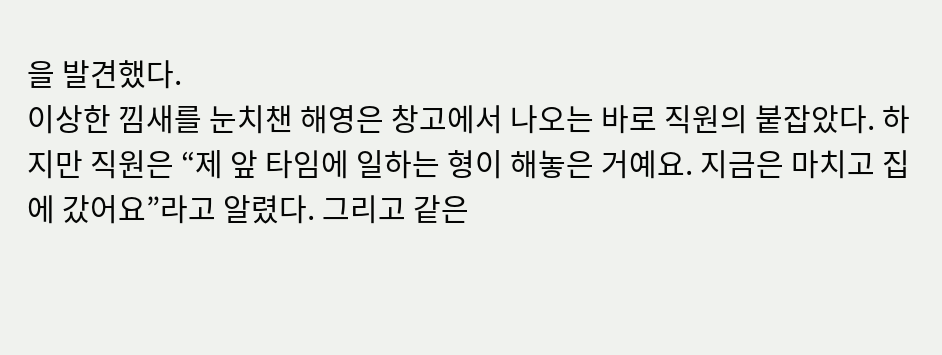을 발견했다.
이상한 낌새를 눈치챈 해영은 창고에서 나오는 바로 직원의 붙잡았다. 하지만 직원은 “제 앞 타임에 일하는 형이 해놓은 거예요. 지금은 마치고 집에 갔어요”라고 알렸다. 그리고 같은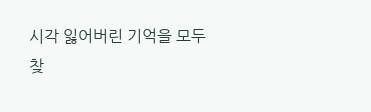시각 잃어버린 기억을 모두 찾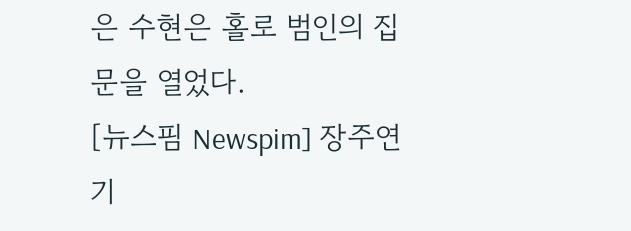은 수현은 홀로 범인의 집 문을 열었다.
[뉴스핌 Newspim] 장주연 기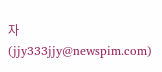자 (jjy333jjy@newspim.com)